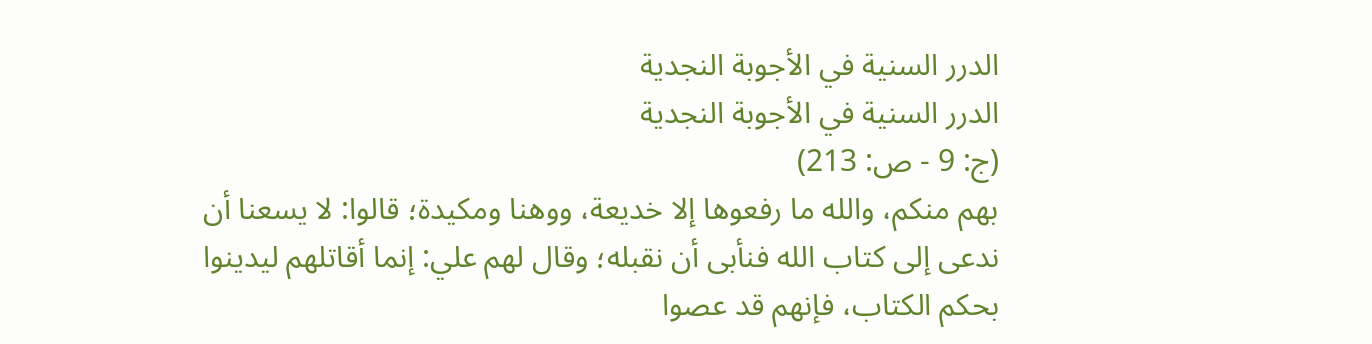الدرر السنية في الأجوبة النجدية
الدرر السنية في الأجوبة النجدية
(ج: 9 - ص: 213)
بهم منكم، والله ما رفعوها إلا خديعة، ووهنا ومكيدة؛ قالوا: لا يسعنا أن ندعى إلى كتاب الله فنأبى أن نقبله؛ وقال لهم علي: إنما أقاتلهم ليدينوا بحكم الكتاب، فإنهم قد عصوا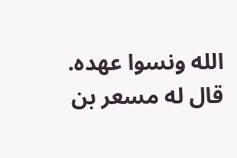الله ونسوا عهده.
قال له مسعر بن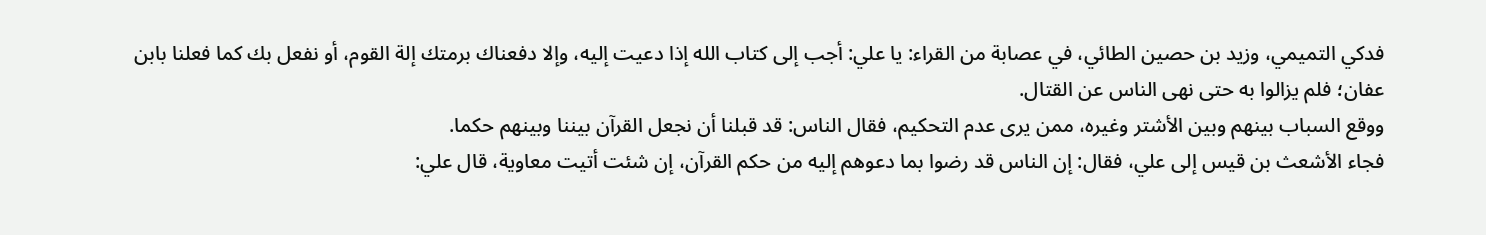فدكي التميمي، وزيد بن حصين الطائي، في عصابة من القراء: يا علي: أجب إلى كتاب الله إذا دعيت إليه، وإلا دفعناك برمتك إلة القوم، أو نفعل بك كما فعلنا بابن عفان؛ فلم يزالوا به حتى نهى الناس عن القتال.
ووقع السباب بينهم وبين الأشتر وغيره، ممن يرى عدم التحكيم، فقال الناس: قد قبلنا أن نجعل القرآن بيننا وبينهم حكما.
فجاء الأشعث بن قيس إلى علي، فقال: إن الناس قد رضوا بما دعوهم إليه من حكم القرآن، إن شئت أتيت معاوية، قال علي: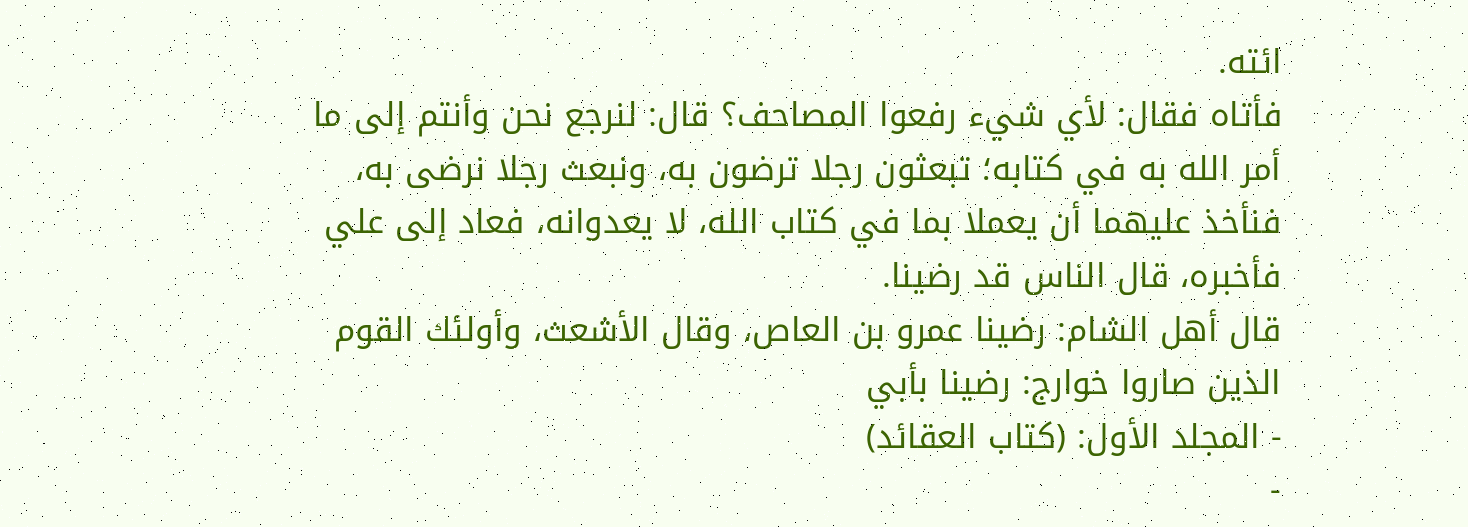ائته.
فأتاه فقال: لأي شيء رفعوا المصاحف؟ قال: لنرجع نحن وأنتم إلى ما أمر الله به في كتابه؛ تبعثون رجلا ترضون به، ونبعث رجلا نرضى به، فنأخذ عليهما أن يعملا بما في كتاب الله، لا يعدوانه، فعاد إلى علي فأخبره، قال الناس قد رضينا.
قال أهل الشام: رضينا عمرو بن العاص، وقال الأشعث، وأولئك القوم الذين صاروا خوارج: رضينا بأبي
- المجلد الأول: (كتاب العقائد)
-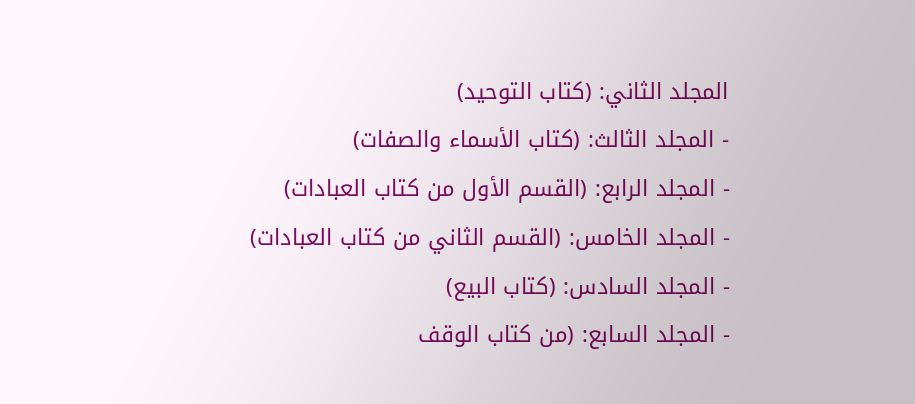المجلد الثاني: (كتاب التوحيد)
- المجلد الثالث: (كتاب الأسماء والصفات)
- المجلد الرابع: (القسم الأول من كتاب العبادات)
- المجلد الخامس: (القسم الثاني من كتاب العبادات)
- المجلد السادس: (كتاب البيع)
- المجلد السابع: (من كتاب الوقف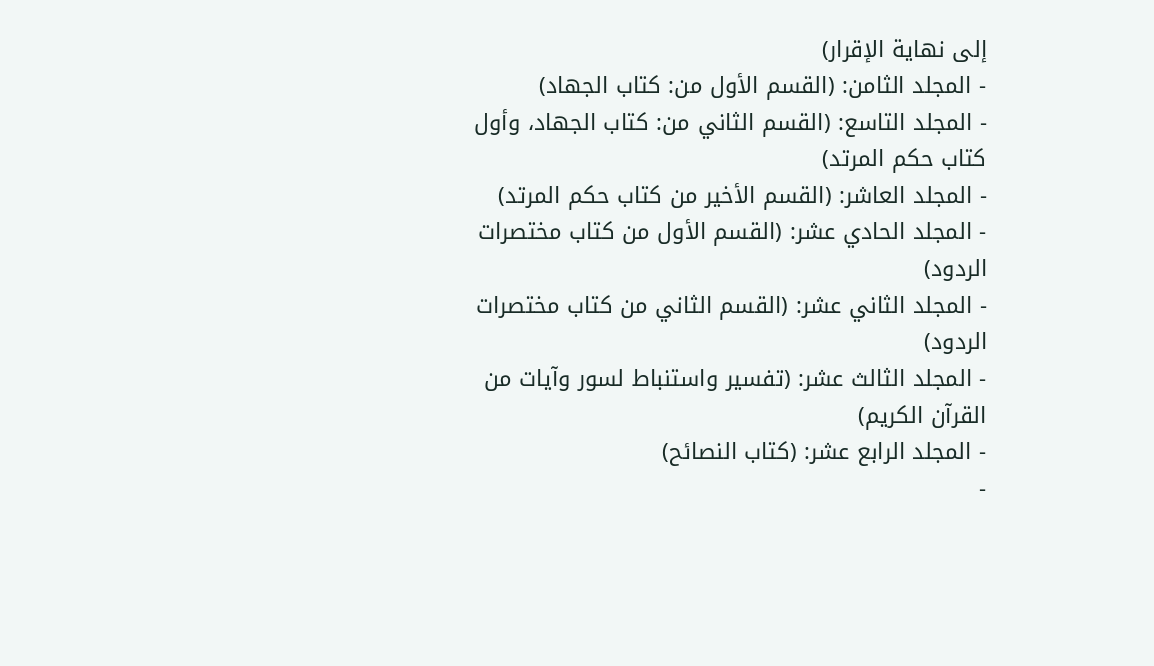إلى نهاية الإقرار)
- المجلد الثامن: (القسم الأول من: كتاب الجهاد)
- المجلد التاسع: (القسم الثاني من: كتاب الجهاد، وأول كتاب حكم المرتد)
- المجلد العاشر: (القسم الأخير من كتاب حكم المرتد)
- المجلد الحادي عشر: (القسم الأول من كتاب مختصرات الردود)
- المجلد الثاني عشر: (القسم الثاني من كتاب مختصرات الردود)
- المجلد الثالث عشر: (تفسير واستنباط لسور وآيات من القرآن الكريم)
- المجلد الرابع عشر: (كتاب النصائح)
-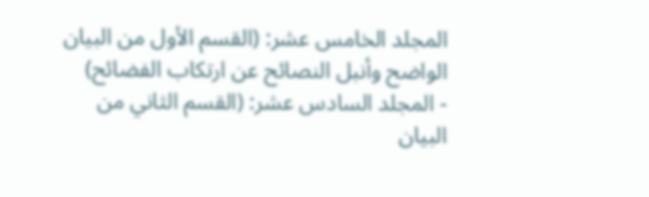المجلد الخامس عشر: (القسم الأول من البيان الواضح وأنبل النصائح عن ارتكاب الفضائح)
- المجلد السادس عشر: (القسم الثاني من البيان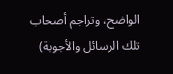الواضح، وتراجم أصحاب تلك الرسائل والأجوبة)